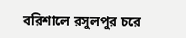বরিশালে রসুলপুর চরে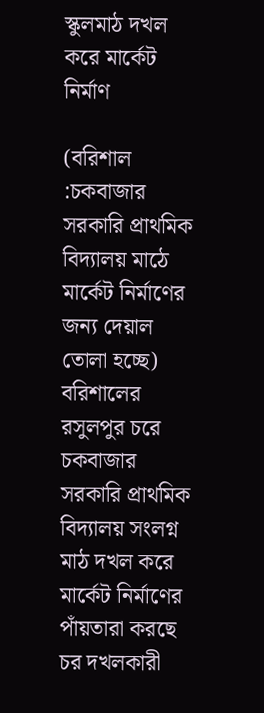স্কুলমাঠ দখল করে মার্কেট নির্মাণ

(বরিশাল :চকবাজার সরকারি প্রাথমিক বিদ্যালয় মাঠে মার্কেট নির্মাণের জন্য দেয়াল তোলা হচ্ছে) বরিশালের রসুলপুর চরে চকবাজার সরকারি প্রাথমিক বিদ্যালয় সংলগ্ন মাঠ দখল করে মার্কেট নির্মাণের পাঁয়তারা করছে চর দখলকারী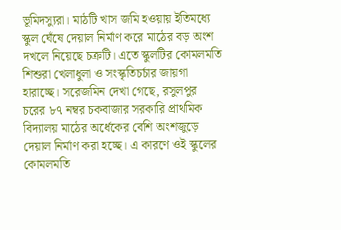ভূমিদস্যুরা। মাঠটি খাস জমি হওয়ায় ইতিমধ্যে স্কুল ঘেঁষে দেয়াল নির্মাণ করে মাঠের বড় অংশ দখলে নিয়েছে চক্রটি। এতে স্কুলটির কোমলমতি শিশুরা খেলাধুলা ও সংস্কৃতিচর্চার জায়গা হারাচ্ছে। সরেজমিন দেখা গেছে, রসুলপুর চরের ৮৭ নম্বর চকবাজার সরকারি প্রাথমিক বিদ্যালয় মাঠের অর্ধেকের বেশি অংশজুড়ে দেয়াল নির্মাণ করা হচ্ছে। এ কারণে ওই স্কুলের কোমলমতি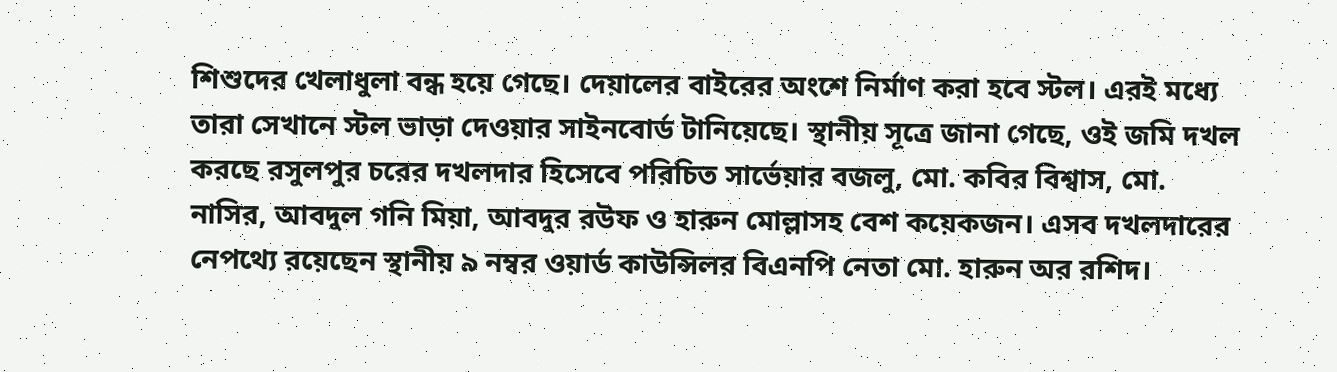শিশুদের খেলাধুলা বন্ধ হয়ে গেছে। দেয়ালের বাইরের অংশে নির্মাণ করা হবে স্টল। এরই মধ্যে তারা সেখানে স্টল ভাড়া দেওয়ার সাইনবোর্ড টানিয়েছে। স্থানীয় সূত্রে জানা গেছে, ওই জমি দখল করছে রসুলপুর চরের দখলদার হিসেবে পরিচিত সার্ভেয়ার বজলু, মো. কবির বিশ্বাস, মো. নাসির, আবদুল গনি মিয়া, আবদুর রউফ ও হারুন মোল্লাসহ বেশ কয়েকজন। এসব দখলদারের নেপথ্যে রয়েছেন স্থানীয় ৯ নম্বর ওয়ার্ড কাউন্সিলর বিএনপি নেতা মো. হারুন অর রশিদ।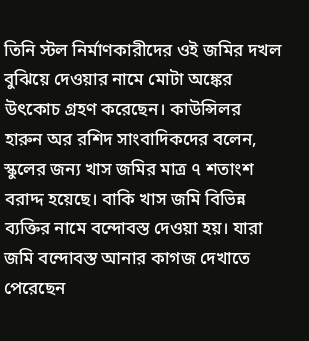তিনি স্টল নির্মাণকারীদের ওই জমির দখল বুঝিয়ে দেওয়ার নামে মোটা অঙ্কের উৎকোচ গ্রহণ করেছেন। কাউন্সিলর হারুন অর রশিদ সাংবাদিকদের বলেন, স্কুলের জন্য খাস জমির মাত্র ৭ শতাংশ বরাদ্দ হয়েছে। বাকি খাস জমি বিভিন্ন ব্যক্তির নামে বন্দোবস্ত দেওয়া হয়। যারা জমি বন্দোবস্ত আনার কাগজ দেখাতে পেরেছেন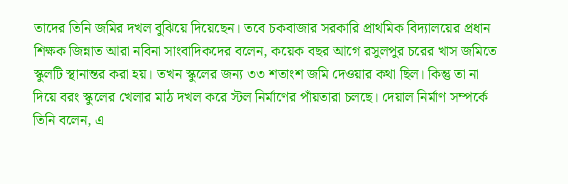তাদের তিনি জমির দখল বুঝিয়ে দিয়েছেন। তবে চকবাজার সরকারি প্রাথমিক বিদ্যালয়ের প্রধান শিক্ষক জিন্নাত আরা নবিনা সাংবাদিকদের বলেন, কয়েক বছর আগে রসুলপুর চরের খাস জমিতে স্কুলটি স্থানান্তর করা হয়। তখন স্কুলের জন্য ৩৩ শতাংশ জমি দেওয়ার কথা ছিল। কিন্তু তা না দিয়ে বরং স্কুলের খেলার মাঠ দখল করে স্টল নির্মাণের পাঁয়তারা চলছে। দেয়াল নির্মাণ সম্পর্কে তিনি বলেন, এ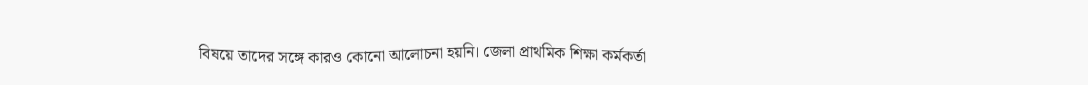বিষয়ে তাদের সঙ্গে কারও কোনো আলোচনা হয়নি। জেলা প্রাথমিক শিক্ষা কর্মকর্তা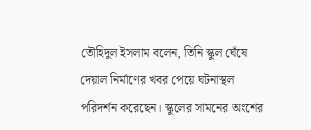তৌহিদুল ইসলাম বলেন, তিনি স্কুল ঘেঁষে দেয়াল নির্মাণের খবর পেয়ে ঘটনাস্থল পরিদর্শন করেছেন। স্কুলের সামনের অংশের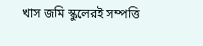খাস জমি স্কুলেরই সম্পত্তি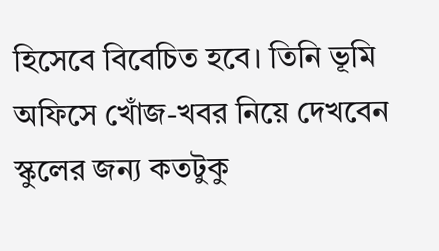হিসেবে বিবেচিত হবে। তিনি ভূমি অফিসে খোঁজ-খবর নিয়ে দেখবেন স্কুলের জন্য কতটুকু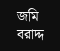জমি বরাদ্দ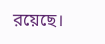রয়েছে।